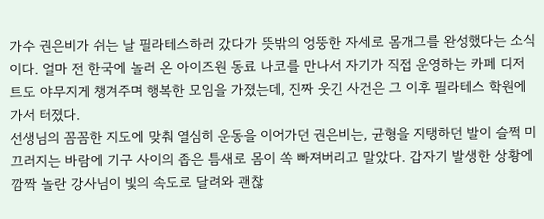가수 권은비가 쉬는 날 필라테스하러 갔다가 뜻밖의 엉뚱한 자세로 몸개그를 완성했다는 소식이다. 얼마 전 한국에 놀러 온 아이즈원 동료 나코를 만나서 자기가 직접 운영하는 카페 디저트도 야무지게 챙겨주며 행복한 모임을 가졌는데, 진짜 웃긴 사건은 그 이후 필라테스 학원에 가서 터졌다.
선생님의 꼼꼼한 지도에 맞춰 열심히 운동을 이어가던 권은비는, 균형을 지탱하던 발이 슬쩍 미끄러지는 바람에 기구 사이의 좁은 틈새로 몸이 쏙 빠져버리고 말았다. 갑자기 발생한 상황에 깜짝 놀란 강사님이 빛의 속도로 달려와 괜찮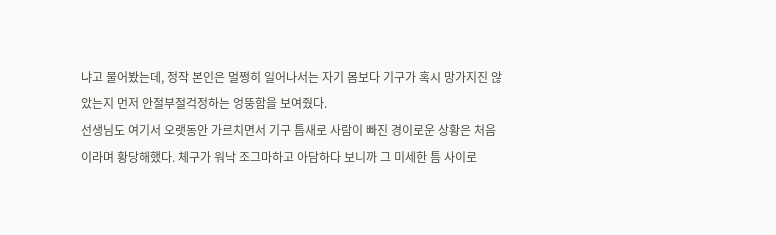냐고 물어봤는데, 정작 본인은 멀쩡히 일어나서는 자기 몸보다 기구가 혹시 망가지진 않았는지 먼저 안절부절걱정하는 엉뚱함을 보여줬다.
선생님도 여기서 오랫동안 가르치면서 기구 틈새로 사람이 빠진 경이로운 상황은 처음이라며 황당해했다. 체구가 워낙 조그마하고 아담하다 보니까 그 미세한 틈 사이로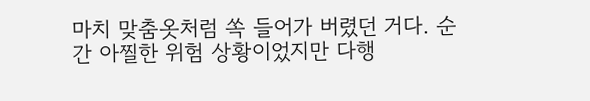마치 맞춤옷처럼 쏙 들어가 버렸던 거다. 순간 아찔한 위험 상황이었지만 다행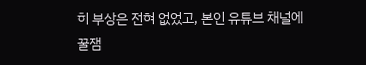히 부상은 전혀 없었고, 본인 유튜브 채널에 꿀잼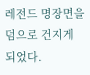레전드 명장면을 덤으로 건지게 되었다.